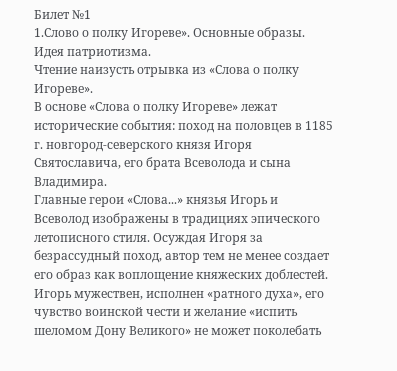Билет №1
1.Слово о полку Игореве». Основные образы. Идея патриотизма.
Чтение наизусть отрывка из «Слова о полку Игореве».
В основе «Слова о полку Игореве» лежат исторические события: поход на половцев в 1185 г. новгород-северского князя Игоря Святославича, его брата Всеволода и сына Владимира.
Главные герои «Слова...» князья Игорь и Всеволод изображены в традициях эпического летописного стиля. Осуждая Игоря за безрассудный поход, автор тем не менее создает его образ как воплощение княжеских доблестей. Игорь мужествен, исполнен «ратного духа», его чувство воинской чести и желание «испить шеломом Дону Великого» не может поколебать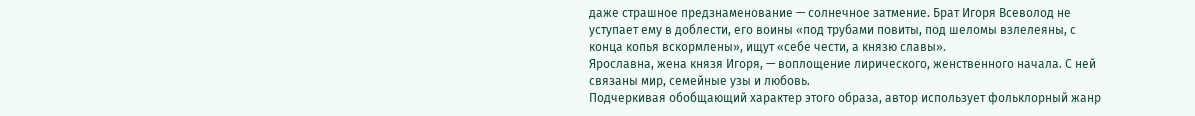даже страшное предзнаменование — солнечное затмение. Брат Игоря Всеволод не уступает ему в доблести, его воины «под трубами повиты, под шеломы взлелеяны, с конца копья вскормлены», ищут «себе чести, а князю славы».
Ярославна, жена князя Игоря, — воплощение лирического, женственного начала. С ней связаны мир, семейные узы и любовь.
Подчеркивая обобщающий характер этого образа, автор использует фольклорный жанр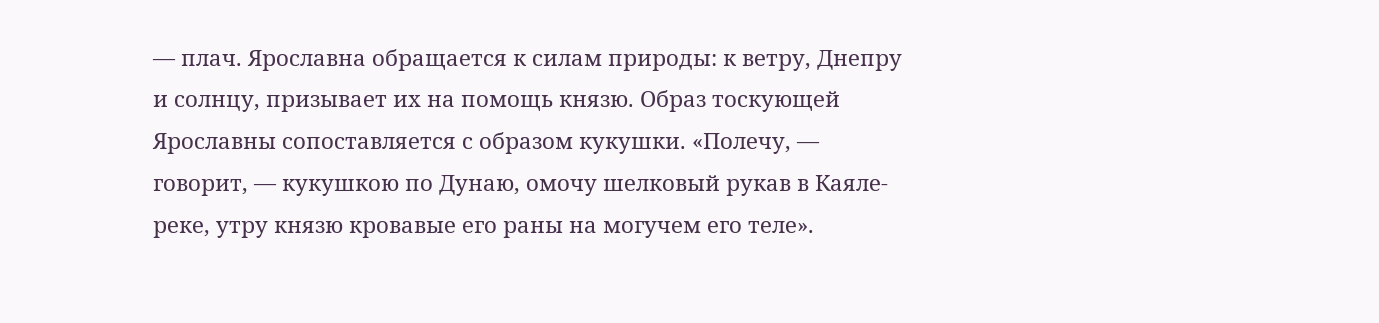— плач. Ярославна обращается к силам природы: к ветру, Днепру и солнцу, призывает их на помощь князю. Образ тоскующей Ярославны сопоставляется с образом кукушки. «Полечу, — говорит, — кукушкою по Дунаю, омочу шелковый рукав в Каяле-реке, утру князю кровавые его раны на могучем его теле».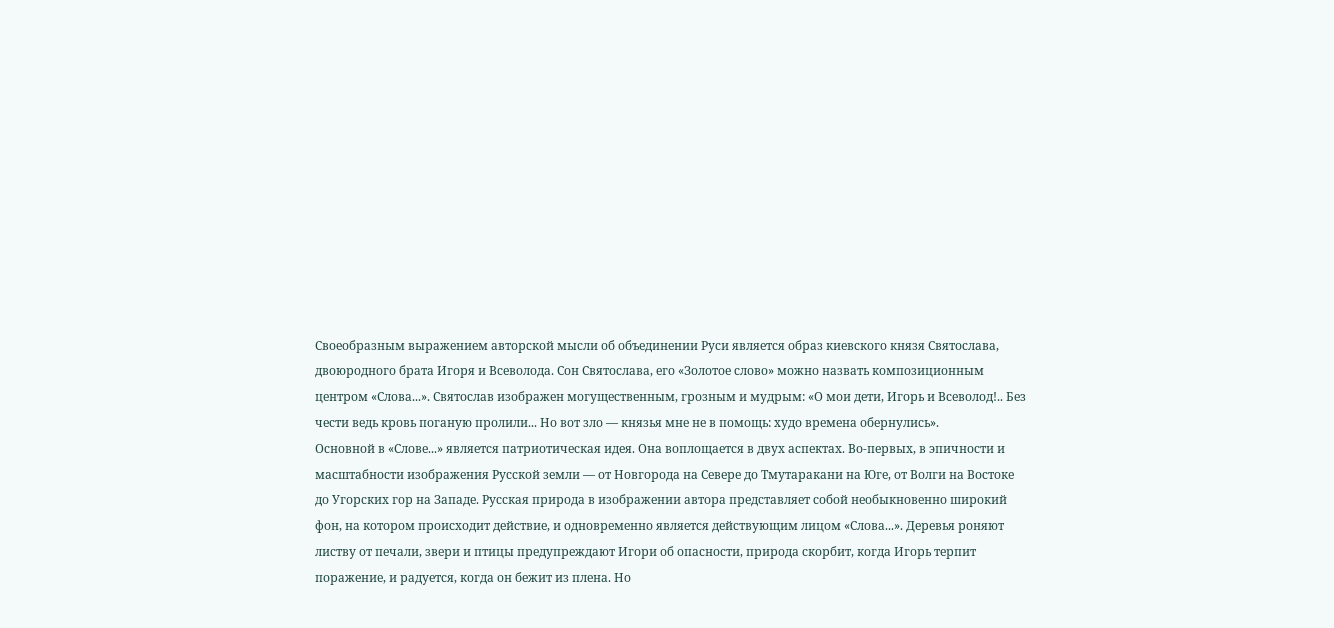Своеобразным выражением авторской мысли об объединении Руси является образ киевского князя Святослава, двоюродного брата Игоря и Всеволода. Сон Святослава, его «Золотое слово» можно назвать композиционным центром «Слова...». Святослав изображен могущественным, грозным и мудрым: «О мои дети, Игорь и Всеволод!.. Без чести ведь кровь поганую пролили... Но вот зло — князья мне не в помощь: худо времена обернулись».
Основной в «Слове...» является патриотическая идея. Она воплощается в двух аспектах. Во-первых, в эпичности и масштабности изображения Русской земли — от Новгорода на Севере до Тмутаракани на Юге, от Волги на Востоке до Угорских гор на Западе. Русская природа в изображении автора представляет собой необыкновенно широкий фон, на котором происходит действие, и одновременно является действующим лицом «Слова...». Деревья роняют листву от печали, звери и птицы предупреждают Игори об опасности, природа скорбит, когда Игорь терпит поражение, и радуется, когда он бежит из плена. Но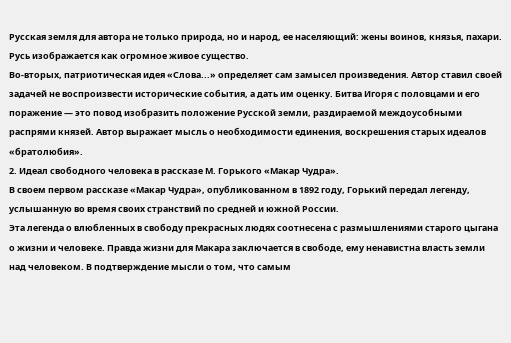Русская земля для автора не только природа, но и народ, ее населяющий: жены воинов, князья, пахари. Русь изображается как огромное живое существо.
Во-вторых, патриотическая идея «Слова...» определяет сам замысел произведения. Автор ставил своей задачей не воспроизвести исторические события, а дать им оценку. Битва Игоря с половцами и его поражение — это повод изобразить положение Русской земли, раздираемой междоусобными распрями князей. Автор выражает мысль о необходимости единения, воскрешения старых идеалов «братолюбия».
2. Идеал свободного человека в рассказе М. Горького «Макар Чудра».
В своем первом рассказе «Макар Чудра», опубликованном в 1892 году, Горький передал легенду, услышанную во время своих странствий по средней и южной России.
Эта легенда о влюбленных в свободу прекрасных людях соотнесена с размышлениями старого цыгана о жизни и человеке. Правда жизни для Макара заключается в свободе, ему ненавистна власть земли над человеком. В подтверждение мысли о том, что самым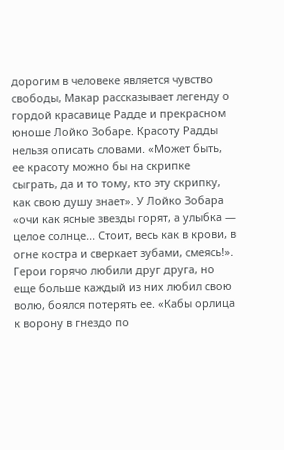дорогим в человеке является чувство свободы, Макар рассказывает легенду о гордой красавице Радде и прекрасном юноше Лойко Зобаре. Красоту Радды нельзя описать словами. «Может быть, ее красоту можно бы на скрипке сыграть, да и то тому, кто эту скрипку, как свою душу знает». У Лойко Зобара «очи как ясные звезды горят, а улыбка — целое солнце... Стоит, весь как в крови, в огне костра и сверкает зубами, смеясь!».
Герои горячо любили друг друга, но еще больше каждый из них любил свою волю, боялся потерять ее. «Кабы орлица к ворону в гнездо по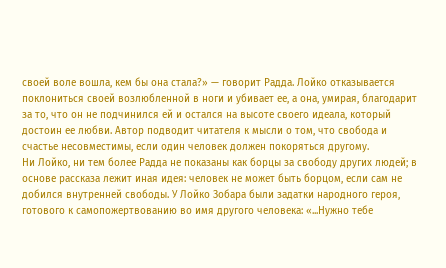своей воле вошла, кем бы она стала?» — говорит Радда. Лойко отказывается поклониться своей возлюбленной в ноги и убивает ее, а она, умирая, благодарит за то, что он не подчинился ей и остался на высоте своего идеала, который достоин ее любви. Автор подводит читателя к мысли о том, что свобода и счастье несовместимы, если один человек должен покоряться другому.
Ни Лойко, ни тем более Радда не показаны как борцы за свободу других людей; в основе рассказа лежит иная идея: человек не может быть борцом, если сам не добился внутренней свободы. У Лойко Зобара были задатки народного героя, готового к самопожертвованию во имя другого человека: «...Нужно тебе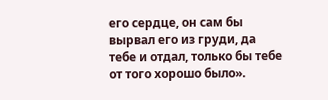его сердце, он сам бы вырвал его из груди, да тебе и отдал, только бы тебе от того хорошо было».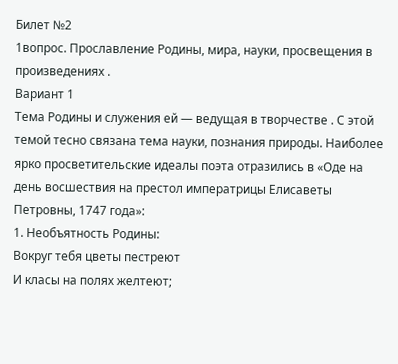Билет №2
1вопрос. Прославление Родины, мира, науки, просвещения в произведениях .
Вариант 1
Тема Родины и служения ей — ведущая в творчестве . С этой темой тесно связана тема науки, познания природы. Наиболее ярко просветительские идеалы поэта отразились в «Оде на день восшествия на престол императрицы Елисаветы Петровны, 1747 года»:
1. Необъятность Родины:
Вокруг тебя цветы пестреют
И класы на полях желтеют;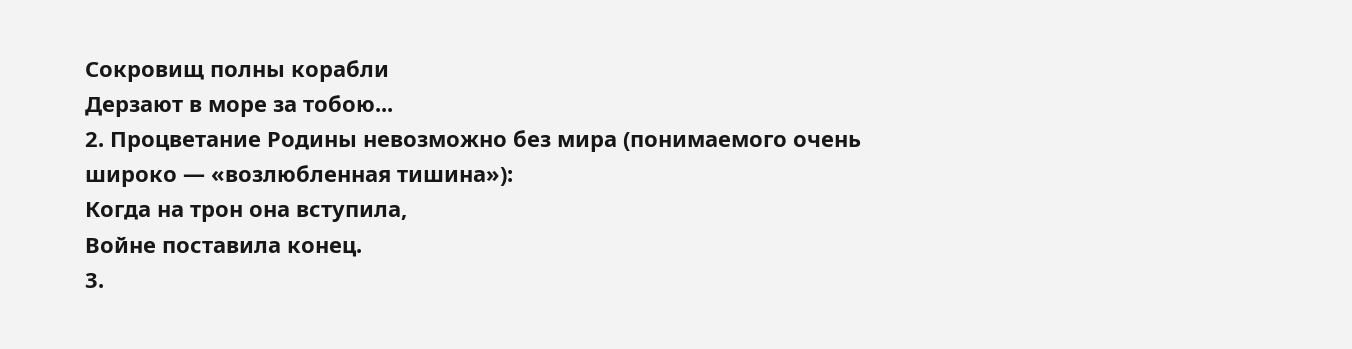Сокровищ полны корабли
Дерзают в море за тобою...
2. Процветание Родины невозможно без мира (понимаемого очень широко — «возлюбленная тишина»):
Когда на трон она вступила,
Войне поставила конец.
3.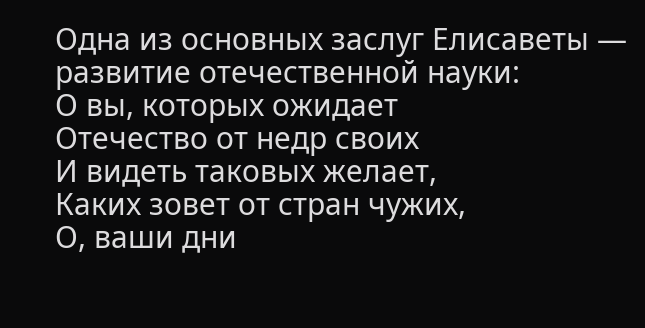Одна из основных заслуг Елисаветы — развитие отечественной науки:
О вы, которых ожидает
Отечество от недр своих
И видеть таковых желает,
Каких зовет от стран чужих,
О, ваши дни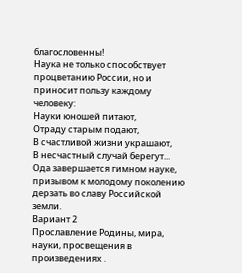благословенны!
Наука не только способствует процветанию России, но и приносит пользу каждому человеку:
Науки юношей питают,
Отраду старым подают,
В счастливой жизни украшают,
В несчастный случай берегут...
Ода завершается гимном науке, призывом к молодому поколению дерзать во славу Российской земли.
Вариант 2
Прославление Родины, мира, науки, просвещения в произведениях .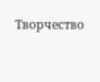Творчество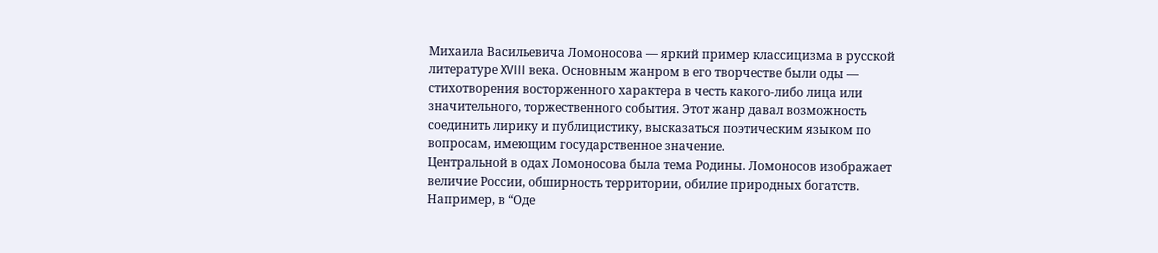Михаила Васильевича Ломоносова — яркий пример классицизма в русской литературе XVIII века. Основным жанром в его творчестве были оды — стихотворения восторженного характера в честь какого-либо лица или значительного, торжественного события. Этот жанр давал возможность соединить лирику и публицистику, высказаться поэтическим языком по вопросам, имеющим государственное значение.
Центральной в одах Ломоносова была тема Родины. Ломоносов изображает величие России, обширность территории, обилие природных богатств. Например, в “Оде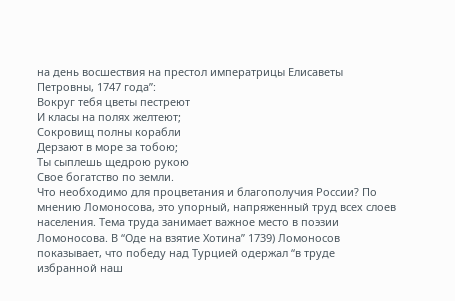на день восшествия на престол императрицы Елисаветы Петровны, 1747 года”:
Вокруг тебя цветы пестреют
И класы на полях желтеют;
Сокровищ полны корабли
Дерзают в море за тобою;
Ты сыплешь щедрою рукою
Свое богатство по земли.
Что необходимо для процветания и благополучия России? По мнению Ломоносова, это упорный, напряженный труд всех слоев населения. Тема труда занимает важное место в поэзии Ломоносова. В “Оде на взятие Хотина” 1739) Ломоносов показывает, что победу над Турцией одержал “в труде избранной наш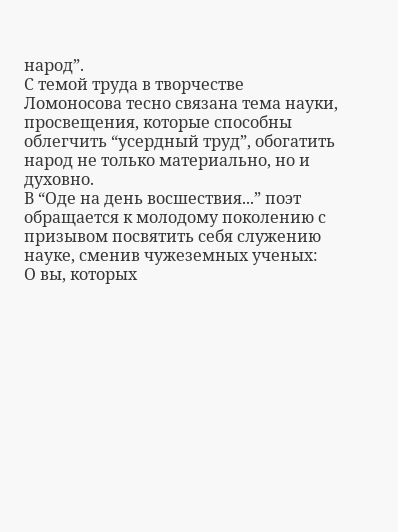народ”.
С темой труда в творчестве Ломоносова тесно связана тема науки, просвещения, которые способны облегчить “усердный труд”, обогатить народ не только материально, но и духовно.
В “Оде на день восшествия...” поэт обращается к молодому поколению с призывом посвятить себя служению науке, сменив чужеземных ученых:
О вы, которых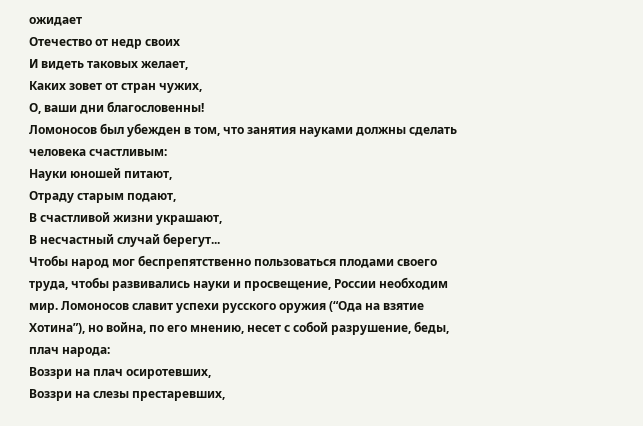ожидает
Отечество от недр своих
И видеть таковых желает,
Каких зовет от стран чужих,
О, ваши дни благословенны!
Ломоносов был убежден в том, что занятия науками должны сделать человека счастливым:
Науки юношей питают,
Отраду старым подают,
В счастливой жизни украшают,
В несчастный случай берегут...
Чтобы народ мог беспрепятственно пользоваться плодами своего труда, чтобы развивались науки и просвещение, России необходим мир. Ломоносов славит успехи русского оружия (“Ода на взятие Хотина”), но война, по его мнению, несет с собой разрушение, беды, плач народа:
Воззри на плач осиротевших,
Воззри на слезы престаревших,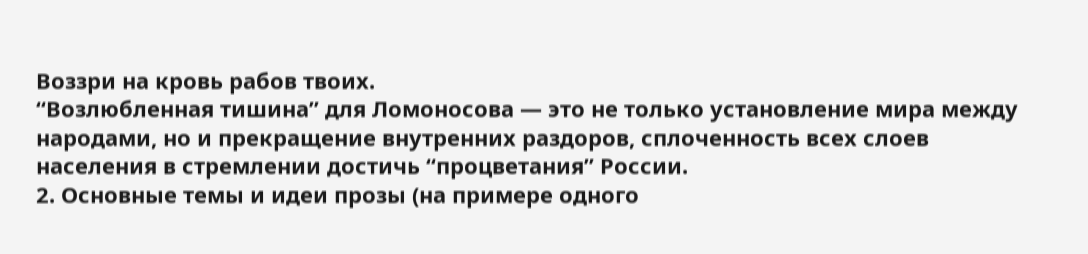Воззри на кровь рабов твоих.
“Возлюбленная тишина” для Ломоносова — это не только установление мира между народами, но и прекращение внутренних раздоров, сплоченность всех слоев населения в стремлении достичь “процветания” России.
2. Основные темы и идеи прозы (на примере одного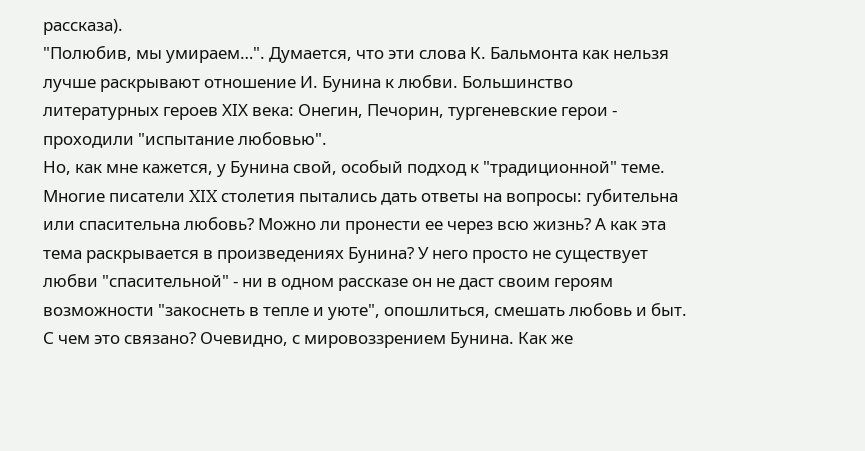рассказа).
"Полюбив, мы умираем…". Думается, что эти слова К. Бальмонта как нельзя лучше раскрывают отношение И. Бунина к любви. Большинство литературных героев ХIX века: Онегин, Печорин, тургеневские герои - проходили "испытание любовью".
Но, как мне кажется, у Бунина свой, особый подход к "традиционной" теме. Многие писатели XIX столетия пытались дать ответы на вопросы: губительна или спасительна любовь? Можно ли пронести ее через всю жизнь? А как эта тема раскрывается в произведениях Бунина? У него просто не существует любви "спасительной" - ни в одном рассказе он не даст своим героям возможности "закоснеть в тепле и уюте", опошлиться, смешать любовь и быт. С чем это связано? Очевидно, с мировоззрением Бунина. Как же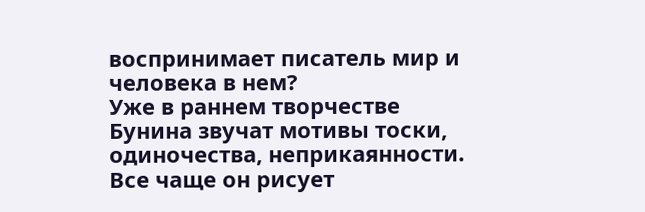воспринимает писатель мир и человека в нем?
Уже в раннем творчестве Бунина звучат мотивы тоски, одиночества, неприкаянности. Все чаще он рисует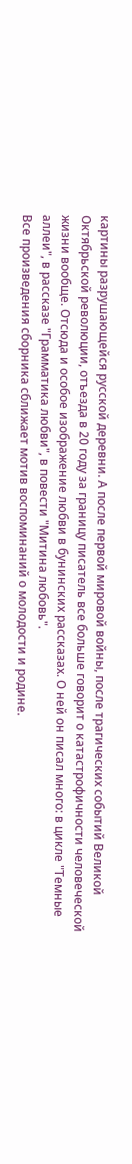картины разрушающейся русской деревни. А после первой мировой войны, после трагических событий Великой Октябрьской революции, отъезда в 20 году за границу писатель все больше говорит о катастрофичности человеческой жизни вообще. Отсюда и особое изображение любви в бунинских рассказах. О ней он писал много: в цикле "Темные аллеи", в рассказе "Грамматика любви", в повести "Митина любовь".
Все произведения сборника сближает мотив воспоминаний о молодости и родине.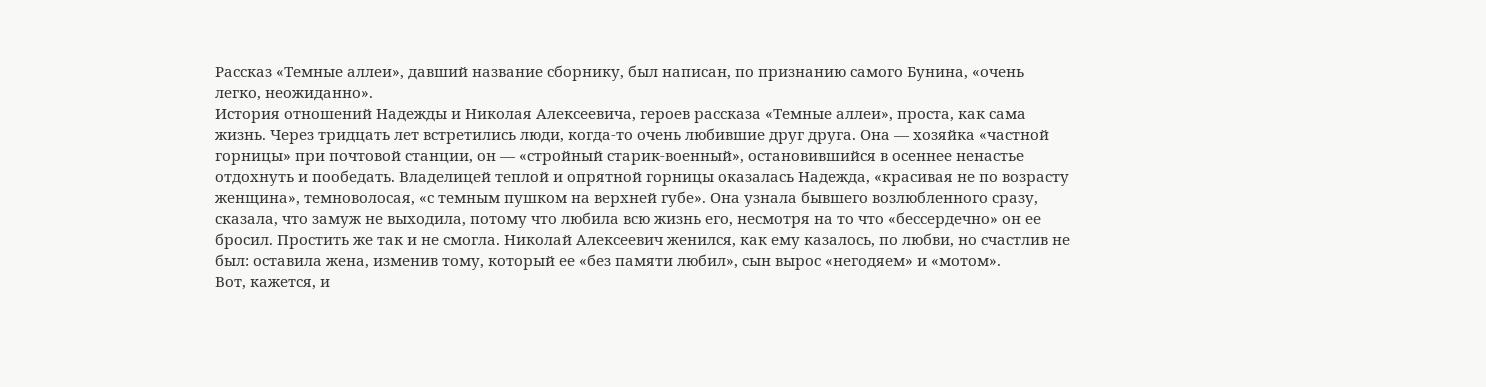Рассказ «Темные аллеи», давший название сборнику, был написан, по признанию самого Бунина, «очень легко, неожиданно».
История отношений Надежды и Николая Алексеевича, героев рассказа «Темные аллеи», проста, как сама жизнь. Через тридцать лет встретились люди, когда-то очень любившие друг друга. Она — хозяйка «частной горницы» при почтовой станции, он — «стройный старик-военный», остановившийся в осеннее ненастье отдохнуть и пообедать. Владелицей теплой и опрятной горницы оказалась Надежда, «красивая не по возрасту женщина», темноволосая, «с темным пушком на верхней губе». Она узнала бывшего возлюбленного сразу, сказала, что замуж не выходила, потому что любила всю жизнь его, несмотря на то что «бессердечно» он ее бросил. Простить же так и не смогла. Николай Алексеевич женился, как ему казалось, по любви, но счастлив не был: оставила жена, изменив тому, который ее «без памяти любил», сын вырос «негодяем» и «мотом».
Вот, кажется, и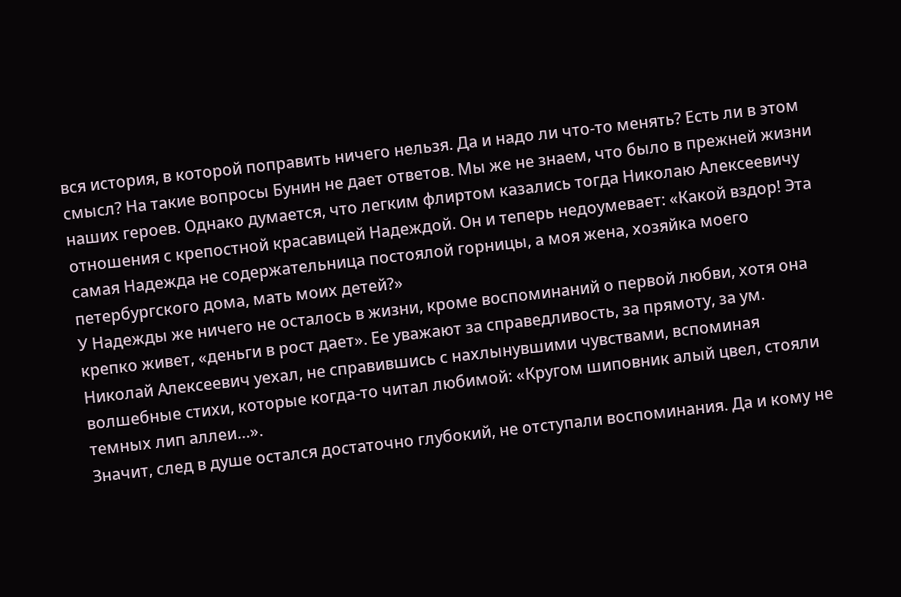вся история, в которой поправить ничего нельзя. Да и надо ли что-то менять? Есть ли в этом смысл? На такие вопросы Бунин не дает ответов. Мы же не знаем, что было в прежней жизни наших героев. Однако думается, что легким флиртом казались тогда Николаю Алексеевичу отношения с крепостной красавицей Надеждой. Он и теперь недоумевает: «Какой вздор! Эта самая Надежда не содержательница постоялой горницы, а моя жена, хозяйка моего петербургского дома, мать моих детей?»
У Надежды же ничего не осталось в жизни, кроме воспоминаний о первой любви, хотя она крепко живет, «деньги в рост дает». Ее уважают за справедливость, за прямоту, за ум.
Николай Алексеевич уехал, не справившись с нахлынувшими чувствами, вспоминая волшебные стихи, которые когда-то читал любимой: «Кругом шиповник алый цвел, стояли темных лип аллеи…».
Значит, след в душе остался достаточно глубокий, не отступали воспоминания. Да и кому не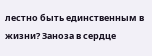лестно быть единственным в жизни? Заноза в сердце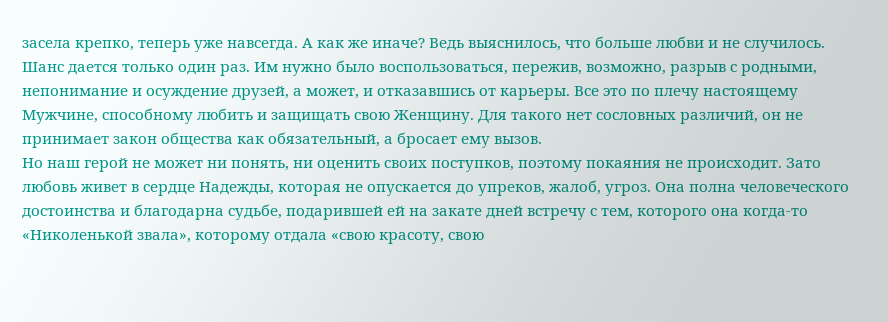засела крепко, теперь уже навсегда. А как же иначе? Ведь выяснилось, что больше любви и не случилось. Шанс дается только один раз. Им нужно было воспользоваться, пережив, возможно, разрыв с родными, непонимание и осуждение друзей, а может, и отказавшись от карьеры. Все это по плечу настоящему Мужчине, способному любить и защищать свою Женщину. Для такого нет сословных различий, он не принимает закон общества как обязательный, а бросает ему вызов.
Но наш герой не может ни понять, ни оценить своих поступков, поэтому покаяния не происходит. Зато любовь живет в сердце Надежды, которая не опускается до упреков, жалоб, угроз. Она полна человеческого достоинства и благодарна судьбе, подарившей ей на закате дней встречу с тем, которого она когда-то «Николенькой звала», которому отдала «свою красоту, свою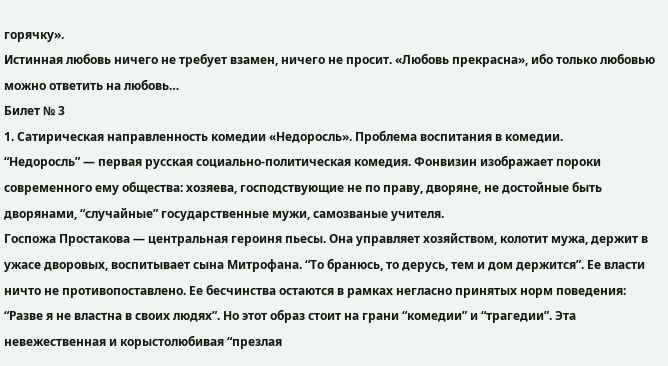горячку».
Истинная любовь ничего не требует взамен, ничего не просит. «Любовь прекрасна», ибо только любовью можно ответить на любовь…
Билет № 3
1. Сатирическая направленность комедии «Недоросль». Проблема воспитания в комедии.
“Недоросль” — первая русская социально-политическая комедия. Фонвизин изображает пороки современного ему общества: хозяева, господствующие не по праву, дворяне, не достойные быть дворянами, “случайные” государственные мужи, самозваные учителя.
Госпожа Простакова — центральная героиня пьесы. Она управляет хозяйством, колотит мужа, держит в ужасе дворовых, воспитывает сына Митрофана. “То бранюсь, то дерусь, тем и дом держится”. Ее власти ничто не противопоставлено. Ее бесчинства остаются в рамках негласно принятых норм поведения: “Разве я не властна в своих людях”. Но этот образ стоит на грани “комедии” и “трагедии”. Эта невежественная и корыстолюбивая “презлая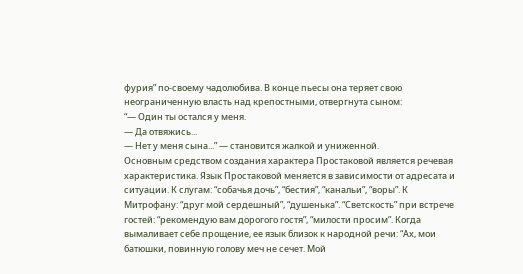фурия” по-своему чадолюбива. В конце пьесы она теряет свою неограниченную власть над крепостными, отвергнута сыном:
“— Один ты остался у меня.
— Да отвяжись...
— Нет у меня сына...” — становится жалкой и униженной.
Основным средством создания характера Простаковой является речевая характеристика. Язык Простаковой меняется в зависимости от адресата и ситуации. К слугам: “собачья дочь”, “бестия”, “канальи”, “воры”. К Митрофану: “друг мой сердешный”, “душенька”. “Светскость” при встрече гостей: “рекомендую вам дорогого гостя”, “милости просим”. Когда вымаливает себе прощение, ее язык близок к народной речи: “Ах, мои батюшки, повинную голову меч не сечет. Мой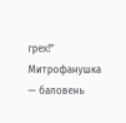грех!”
Митрофанушка — баловень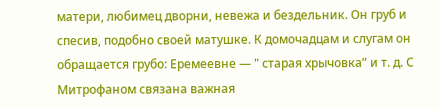матери, любимец дворни, невежа и бездельник. Он груб и спесив, подобно своей матушке. К домочадцам и слугам он обращается грубо: Еремеевне — " старая хрычовка” и т. д. С Митрофаном связана важная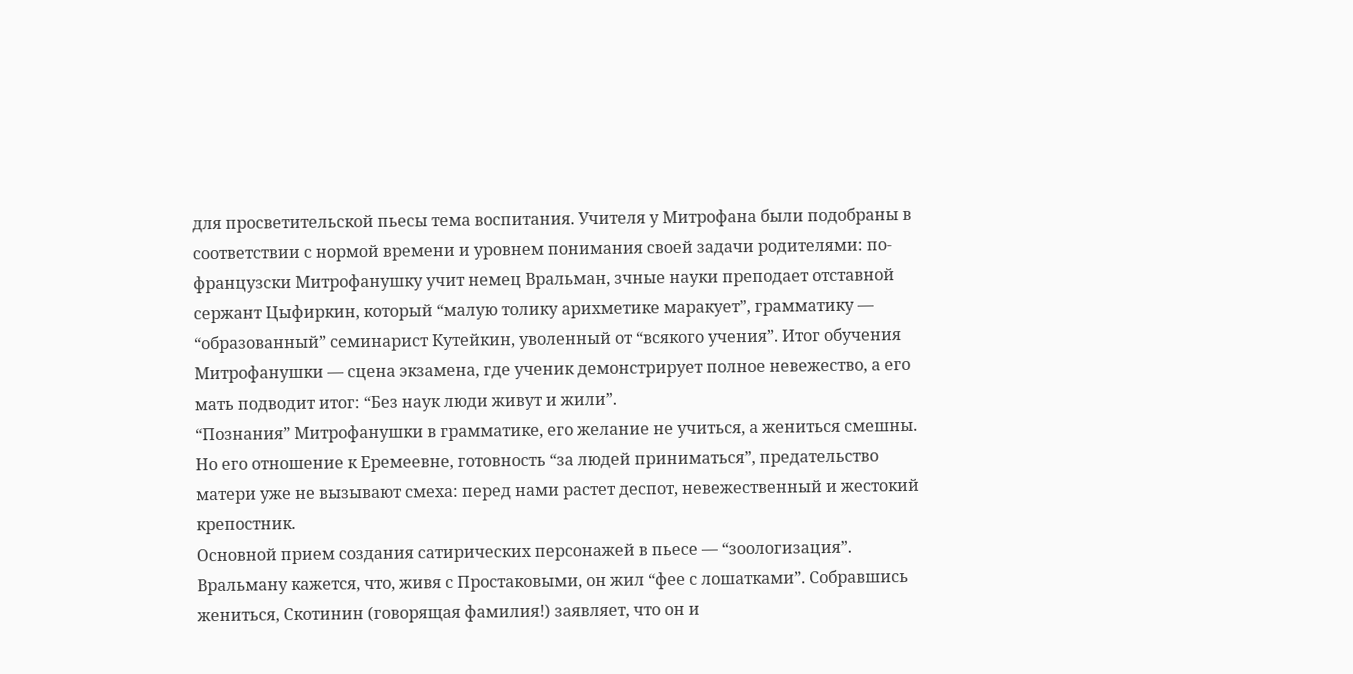для просветительской пьесы тема воспитания. Учителя у Митрофана были подобраны в соответствии с нормой времени и уровнем понимания своей задачи родителями: по-французски Митрофанушку учит немец Вральман, зчные науки преподает отставной сержант Цыфиркин, который “малую толику арихметике маракует”, грамматику — “образованный” семинарист Кутейкин, уволенный от “всякого учения”. Итог обучения Митрофанушки — сцена экзамена, где ученик демонстрирует полное невежество, а его мать подводит итог: “Без наук люди живут и жили”.
“Познания” Митрофанушки в грамматике, его желание не учиться, а жениться смешны. Но его отношение к Еремеевне, готовность “за людей приниматься”, предательство матери уже не вызывают смеха: перед нами растет деспот, невежественный и жестокий крепостник.
Основной прием создания сатирических персонажей в пьесе — “зоологизация”. Вральману кажется, что, живя с Простаковыми, он жил “фее с лошатками”. Собравшись жениться, Скотинин (говорящая фамилия!) заявляет, что он и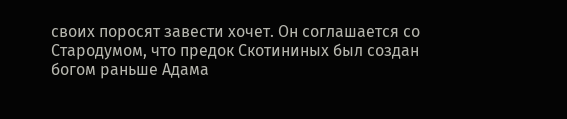своих поросят завести хочет. Он соглашается со Стародумом, что предок Скотининых был создан богом раньше Адама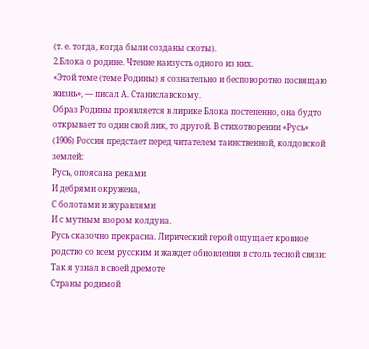(т. е. тогда, когда были созданы скоты).
2.Блока о родине. Чтение наизусть одного из них.
«Этой теме (теме Родины) я сознательно и бесповоротно посвящаю жизнь», — писал А. Станиславскому.
Образ Родины проявляется в лирике Блока постепенно, она будто открывает то один свой лик, то другой. В стихотворении «Русь» (1906) Россия предстает перед читателем таинственной, колдовской землей:
Русь, опоясана реками
И дебрями окружена,
С болотами и журавлями
И с мутным взором колдуна.
Русь сказочно прекрасна. Лирический герой ощущает кровное родство со всем русским и жаждет обновления в столь тесной связи:
Так я узнал в своей дремоте
Страны родимой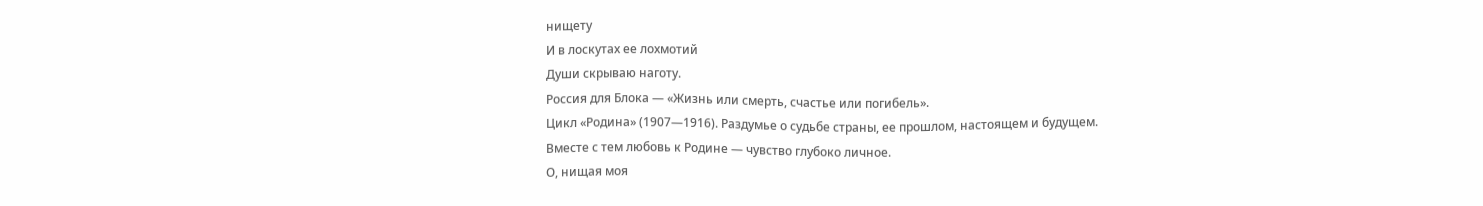нищету
И в лоскутах ее лохмотий
Души скрываю наготу.
Россия для Блока — «Жизнь или смерть, счастье или погибель».
Цикл «Родина» (1907—1916). Раздумье о судьбе страны, ее прошлом, настоящем и будущем.
Вместе с тем любовь к Родине — чувство глубоко личное.
О, нищая моя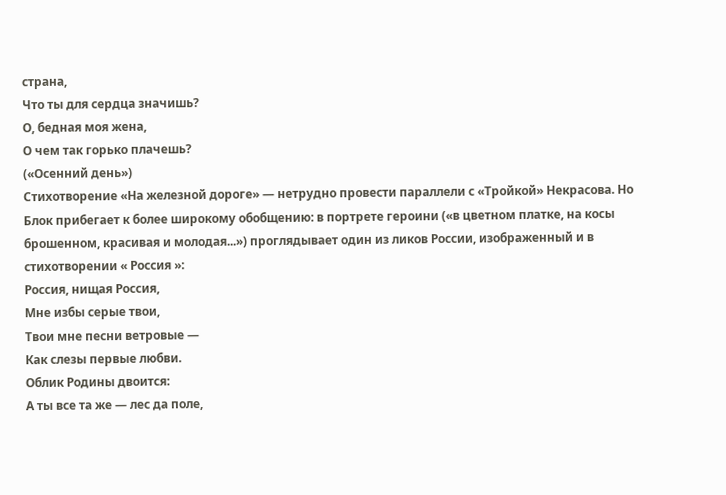страна,
Что ты для сердца значишь?
О, бедная моя жена,
О чем так горько плачешь?
(«Осенний день»)
Стихотворение «На железной дороге» — нетрудно провести параллели с «Тройкой» Некрасова. Но Блок прибегает к более широкому обобщению: в портрете героини («в цветном платке, на косы брошенном, красивая и молодая...») проглядывает один из ликов России, изображенный и в стихотворении « Россия »:
Россия, нищая Россия,
Мне избы серые твои,
Твои мне песни ветровые —
Как слезы первые любви.
Облик Родины двоится:
А ты все та же — лес да поле,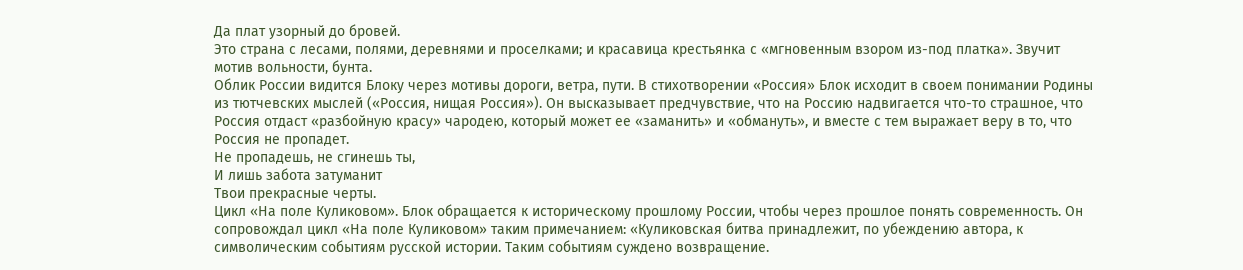Да плат узорный до бровей.
Это страна с лесами, полями, деревнями и проселками; и красавица крестьянка с «мгновенным взором из-под платка». Звучит мотив вольности, бунта.
Облик России видится Блоку через мотивы дороги, ветра, пути. В стихотворении «Россия» Блок исходит в своем понимании Родины из тютчевских мыслей («Россия, нищая Россия»). Он высказывает предчувствие, что на Россию надвигается что-то страшное, что Россия отдаст «разбойную красу» чародею, который может ее «заманить» и «обмануть», и вместе с тем выражает веру в то, что Россия не пропадет.
Не пропадешь, не сгинешь ты,
И лишь забота затуманит
Твои прекрасные черты.
Цикл «На поле Куликовом». Блок обращается к историческому прошлому России, чтобы через прошлое понять современность. Он сопровождал цикл «На поле Куликовом» таким примечанием: «Куликовская битва принадлежит, по убеждению автора, к символическим событиям русской истории. Таким событиям суждено возвращение.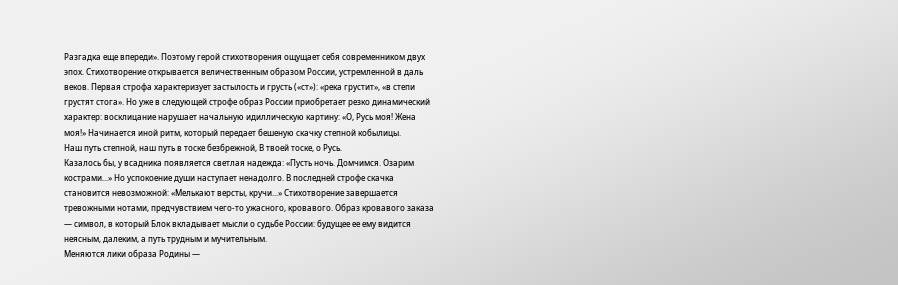Разгадка еще впереди». Поэтому герой стихотворения ощущает себя современником двух эпох. Стихотворение открывается величественным образом России, устремленной в даль веков. Первая строфа характеризует застылость и грусть («ст»): «река грустит», «в степи грустят стога». Но уже в следующей строфе образ России приобретает резко динамический характер: восклицание нарушает начальную идиллическую картину: «О, Русь моя! Жена моя!» Начинается иной ритм, который передает бешеную скачку степной кобылицы.
Наш путь степной, наш путь в тоске безбрежной, В твоей тоске, о Русь.
Казалось бы, у всадника появляется светлая надежда: «Пусть ночь. Домчимся. Озарим кострами...» Но успокоение души наступает ненадолго. В последней строфе скачка становится невозможной: «Мелькают версты, кручи...» Стихотворение завершается тревожными нотами, предчувствием чего-то ужасного, кровавого. Образ кровавого заказа — символ, в который Блок вкладывает мысли о судьбе России: будущее ее ему видится неясным, далеким, а путь трудным и мучительным.
Меняются лики образа Родины —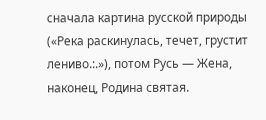сначала картина русской природы («Река раскинулась, течет, грустит лениво.:.»), потом Русь — Жена, наконец, Родина святая.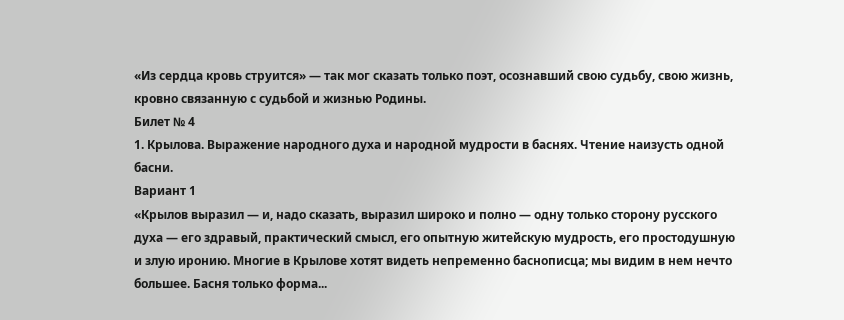«Из сердца кровь струится» — так мог сказать только поэт, осознавший свою судьбу, свою жизнь, кровно связанную с судьбой и жизнью Родины.
Билет № 4
1. Крылова. Выражение народного духа и народной мудрости в баснях. Чтение наизусть одной басни.
Вариант 1
«Крылов выразил — и, надо сказать, выразил широко и полно — одну только сторону русского духа — его здравый, практический смысл, его опытную житейскую мудрость, его простодушную и злую иронию. Многие в Крылове хотят видеть непременно баснописца; мы видим в нем нечто большее. Басня только форма...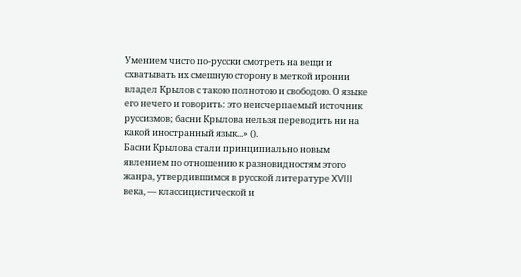Умением чисто по-русски смотреть на вещи и схватывать их смешную сторону в меткой иронии владел Крылов с такою полнотою и свободою. О языке его нечего и говорить: это неисчерпаемый источник руссизмов; басни Крылова нельзя переводить ни на какой иностранный язык...» ().
Басни Крылова стали принципиально новым явлением по отношению к разновидностям этого жанра, утвердившимся в русской литературе XVIII века, — классицистической и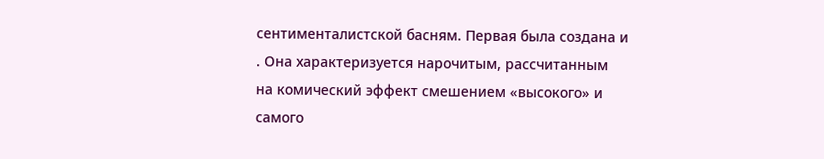сентименталистской басням. Первая была создана и . Она характеризуется нарочитым, рассчитанным на комический эффект смешением «высокого» и самого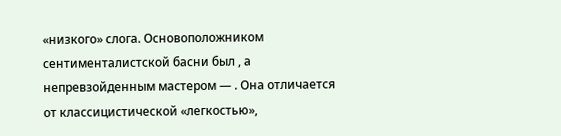«низкого» слога. Основоположником сентименталистской басни был , а непревзойденным мастером — . Она отличается от классицистической «легкостью»,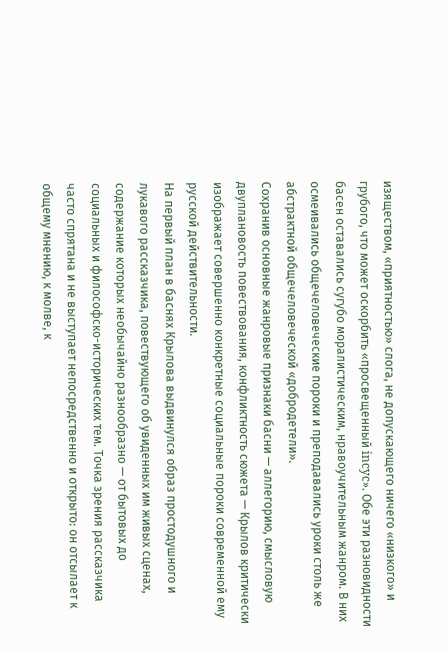изяществом, «приятностью» слога, не допускающего ничего «низкого» и грубого, что может оскорбить «просвещенный incyc». Обе эти разновидности басен оставались сугубо моралистическим, нравоучительным жанром. В них осмеивались общечеловеческие пороки и преподавались уроки столь же абстрактной общечеловеческой «добродетели».
Сохранив основные жанровые признаки басни — аллегорию, смысловую двуплановость повествования, конфликтность сюжета — Крылов критически изображает совершенно конкретные социальные пороки современной ему русской действительности.
На первый план в баснях Крылова выдвинулся образ простодушного и лукавого рассказчика, повествующего об увиденных им живых сценах, содержание которых необычайно разнообразно — от бытовых до социальных и философско-исторических тем. Точка зрения рассказчика часто спрятана и не выступает непосредственно и открыто: он отсылает к общему мнению, к молве, к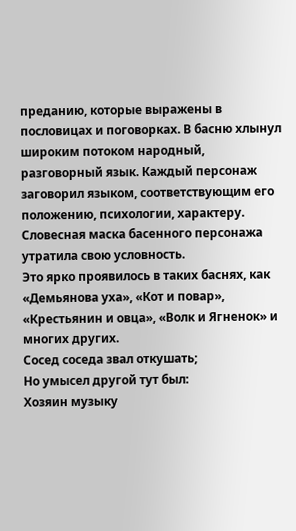преданию, которые выражены в пословицах и поговорках. В басню хлынул широким потоком народный, разговорный язык. Каждый персонаж заговорил языком, соответствующим его положению, психологии, характеру. Словесная маска басенного персонажа утратила свою условность.
Это ярко проявилось в таких баснях, как «Демьянова уха», «Кот и повар», «Крестьянин и овца», «Волк и Ягненок» и многих других.
Сосед соседа звал откушать;
Но умысел другой тут был:
Хозяин музыку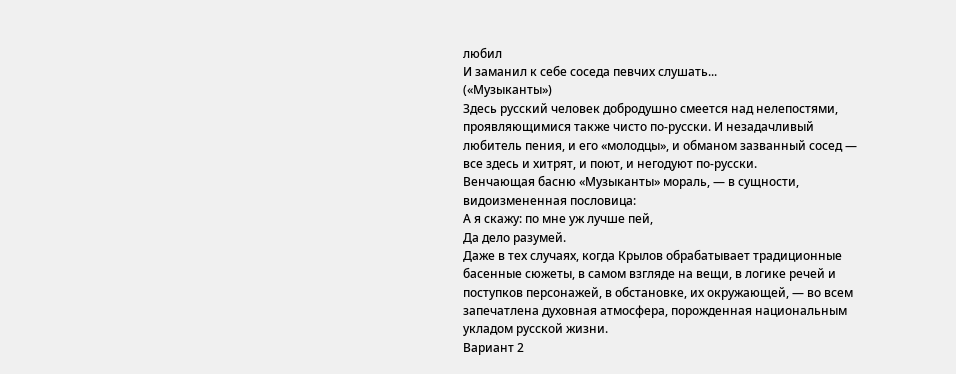любил
И заманил к себе соседа певчих слушать...
(«Музыканты»)
Здесь русский человек добродушно смеется над нелепостями, проявляющимися также чисто по-русски. И незадачливый любитель пения, и его «молодцы», и обманом зазванный сосед — все здесь и хитрят, и поют, и негодуют по-русски.
Венчающая басню «Музыканты» мораль, — в сущности, видоизмененная пословица:
А я скажу: по мне уж лучше пей,
Да дело разумей.
Даже в тех случаях, когда Крылов обрабатывает традиционные басенные сюжеты, в самом взгляде на вещи, в логике речей и поступков персонажей, в обстановке, их окружающей, — во всем запечатлена духовная атмосфера, порожденная национальным укладом русской жизни.
Вариант 2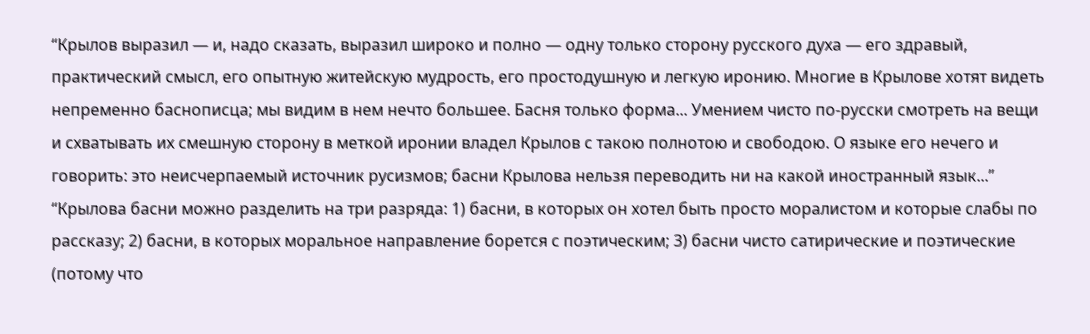“Крылов выразил — и, надо сказать, выразил широко и полно — одну только сторону русского духа — его здравый, практический смысл, его опытную житейскую мудрость, его простодушную и легкую иронию. Многие в Крылове хотят видеть непременно баснописца; мы видим в нем нечто большее. Басня только форма... Умением чисто по-русски смотреть на вещи и схватывать их смешную сторону в меткой иронии владел Крылов с такою полнотою и свободою. О языке его нечего и говорить: это неисчерпаемый источник русизмов; басни Крылова нельзя переводить ни на какой иностранный язык...”
“Крылова басни можно разделить на три разряда: 1) басни, в которых он хотел быть просто моралистом и которые слабы по рассказу; 2) басни, в которых моральное направление борется с поэтическим; 3) басни чисто сатирические и поэтические (потому что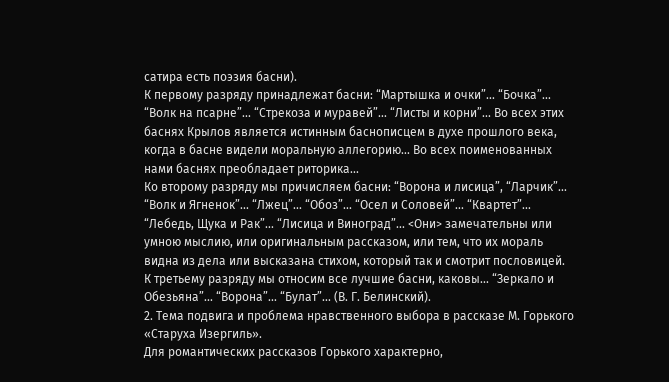сатира есть поэзия басни).
К первому разряду принадлежат басни: “Мартышка и очки”... “Бочка”... “Волк на псарне”... “Стрекоза и муравей”... “Листы и корни”... Во всех этих баснях Крылов является истинным баснописцем в духе прошлого века, когда в басне видели моральную аллегорию... Во всех поименованных нами баснях преобладает риторика...
Ко второму разряду мы причисляем басни: “Ворона и лисица”, “Ларчик”... “Волк и Ягненок”... “Лжец”... “Обоз”... “Осел и Соловей”... “Квартет”... “Лебедь, Щука и Рак”... “Лисица и Виноград”... <Они> замечательны или умною мыслию, или оригинальным рассказом, или тем, что их мораль видна из дела или высказана стихом, который так и смотрит пословицей.
К третьему разряду мы относим все лучшие басни, каковы... “Зеркало и Обезьяна”... “Ворона”... “Булат”... (В. Г. Белинский).
2. Тема подвига и проблема нравственного выбора в рассказе М. Горького «Старуха Изергиль».
Для романтических рассказов Горького характерно,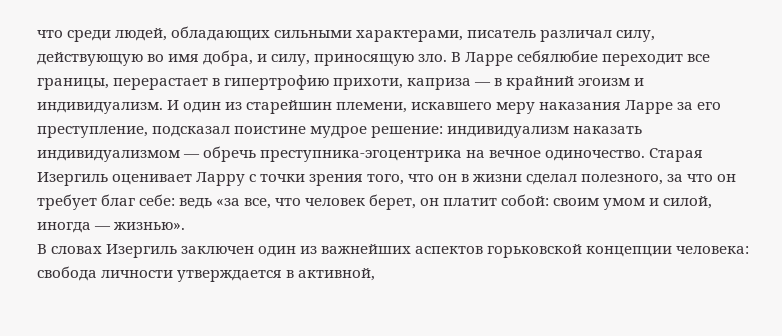что среди людей, обладающих сильными характерами, писатель различал силу, действующую во имя добра, и силу, приносящую зло. В Ларре себялюбие переходит все границы, перерастает в гипертрофию прихоти, каприза — в крайний эгоизм и индивидуализм. И один из старейшин племени, искавшего меру наказания Ларре за его преступление, подсказал поистине мудрое решение: индивидуализм наказать индивидуализмом — обречь преступника-эгоцентрика на вечное одиночество. Старая Изергиль оценивает Ларру с точки зрения того, что он в жизни сделал полезного, за что он требует благ себе: ведь «за все, что человек берет, он платит собой: своим умом и силой, иногда — жизнью».
В словах Изергиль заключен один из важнейших аспектов горьковской концепции человека: свобода личности утверждается в активной,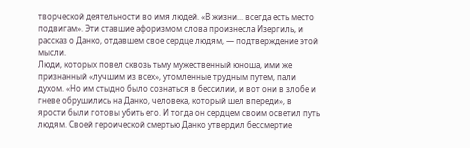творческой деятельности во имя людей. «В жизни... всегда есть место подвигам». Эти ставшие афоризмом слова произнесла Изергиль, и рассказ о Данко, отдавшем свое сердце людям, — подтверждение этой мысли.
Люди, которых повел сквозь тьму мужественный юноша, ими же признанный «лучшим из всех», утомленные трудным путем, пали духом. «Но им стыдно было сознаться в бессилии, и вот они в злобе и гневе обрушились на Данко, человека, который шел впереди», в ярости были готовы убить его. И тогда он сердцем своим осветил путь людям. Своей героической смертью Данко утвердил бессмертие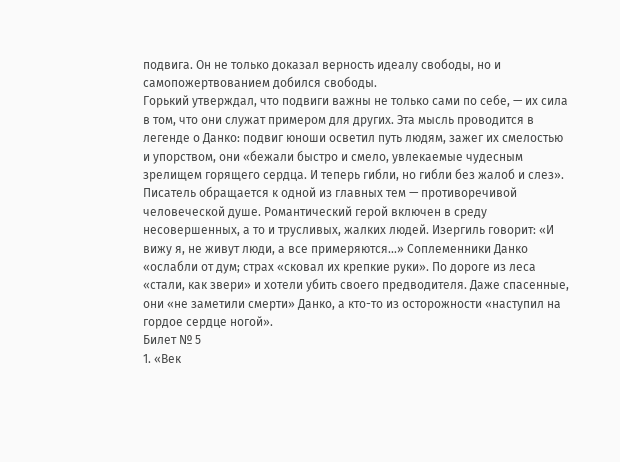подвига. Он не только доказал верность идеалу свободы, но и самопожертвованием добился свободы.
Горький утверждал, что подвиги важны не только сами по себе, — их сила в том, что они служат примером для других. Эта мысль проводится в легенде о Данко: подвиг юноши осветил путь людям, зажег их смелостью и упорством, они «бежали быстро и смело, увлекаемые чудесным зрелищем горящего сердца. И теперь гибли, но гибли без жалоб и слез».
Писатель обращается к одной из главных тем — противоречивой человеческой душе. Романтический герой включен в среду несовершенных, а то и трусливых, жалких людей. Изергиль говорит: «И вижу я, не живут люди, а все примеряются...» Соплеменники Данко «ослабли от дум; страх «сковал их крепкие руки». По дороге из леса «стали, как звери» и хотели убить своего предводителя. Даже спасенные, они «не заметили смерти» Данко, а кто-то из осторожности «наступил на гордое сердце ногой».
Билет № 5
1. «Век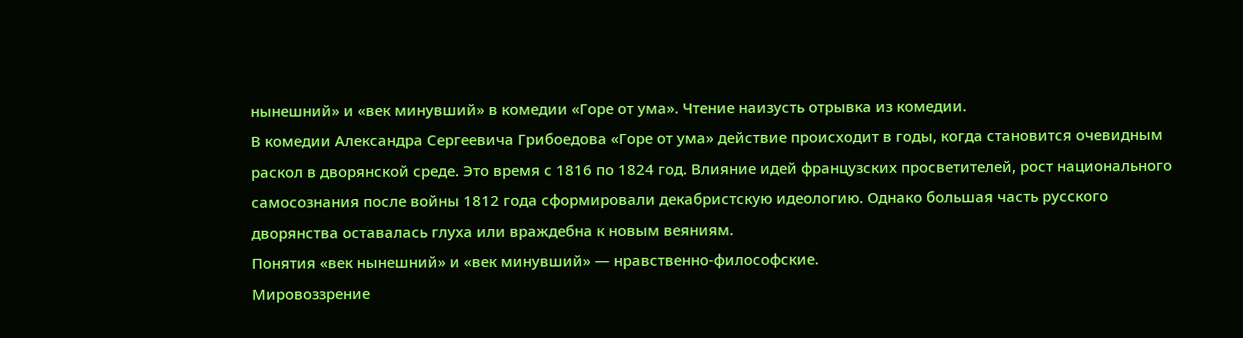нынешний» и «век минувший» в комедии «Горе от ума». Чтение наизусть отрывка из комедии.
В комедии Александра Сергеевича Грибоедова «Горе от ума» действие происходит в годы, когда становится очевидным раскол в дворянской среде. Это время с 1816 по 1824 год. Влияние идей французских просветителей, рост национального самосознания после войны 1812 года сформировали декабристскую идеологию. Однако большая часть русского дворянства оставалась глуха или враждебна к новым веяниям.
Понятия «век нынешний» и «век минувший» — нравственно-философские.
Мировоззрение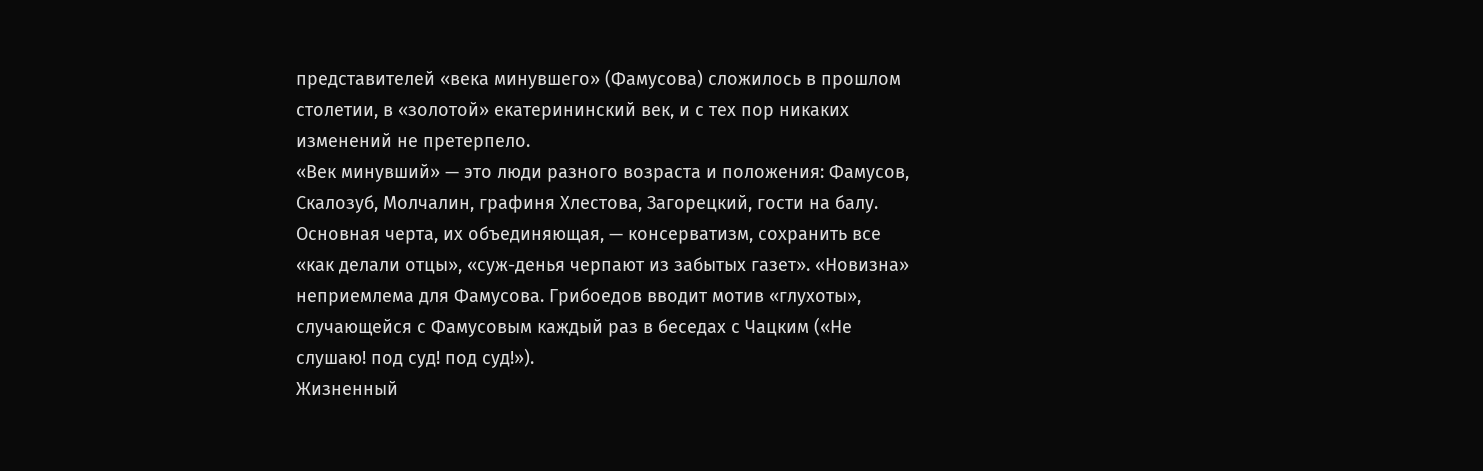представителей «века минувшего» (Фамусова) сложилось в прошлом столетии, в «золотой» екатерининский век, и с тех пор никаких изменений не претерпело.
«Век минувший» — это люди разного возраста и положения: Фамусов, Скалозуб, Молчалин, графиня Хлестова, Загорецкий, гости на балу.
Основная черта, их объединяющая, — консерватизм, сохранить все «как делали отцы», «суж-денья черпают из забытых газет». «Новизна» неприемлема для Фамусова. Грибоедов вводит мотив «глухоты», случающейся с Фамусовым каждый раз в беседах с Чацким («Не слушаю! под суд! под суд!»).
Жизненный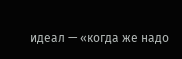идеал — «когда же надо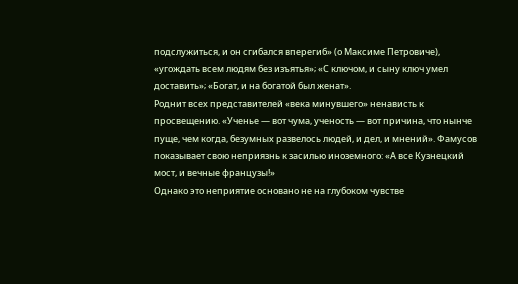подслужиться, и он сгибался вперегиб» (о Максиме Петровиче), «угождать всем людям без изъятья»; «С ключом, и сыну ключ умел доставить»; «Богат, и на богатой был женат».
Роднит всех представителей «века минувшего» ненависть к просвещению. «Ученье — вот чума, ученость — вот причина, что нынче пуще, чем когда, безумных развелось людей, и дел, и мнений». Фамусов показывает свою неприязнь к засилью иноземного: «А все Кузнецкий мост, и вечные французы!»
Однако это неприятие основано не на глубоком чувстве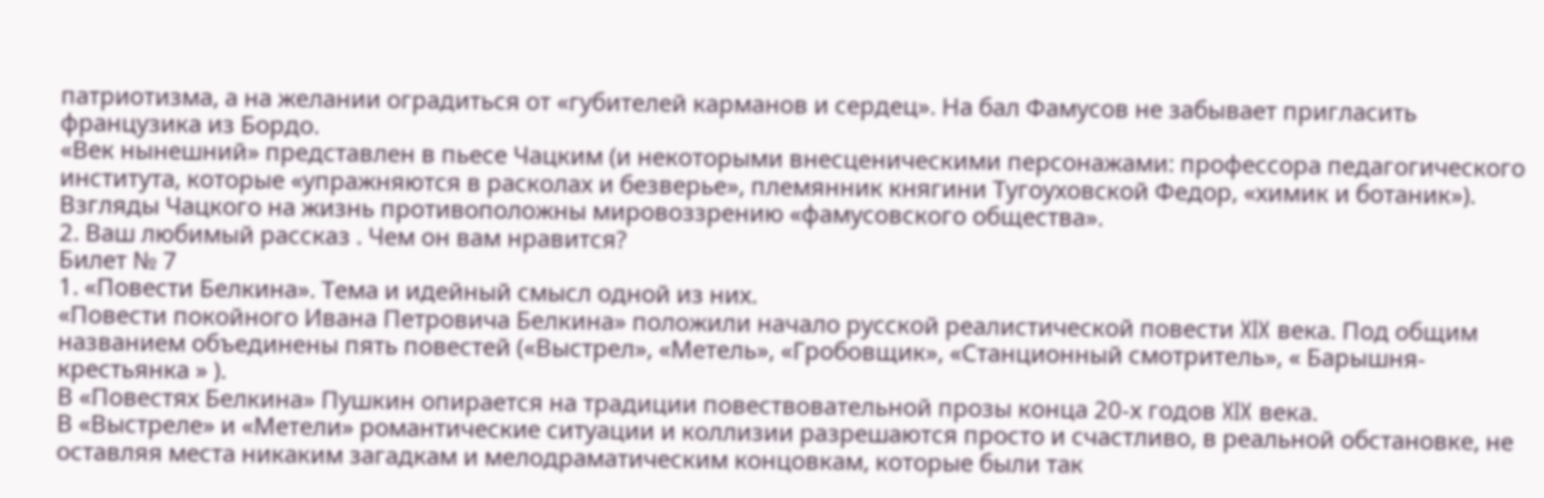патриотизма, а на желании оградиться от «губителей карманов и сердец». На бал Фамусов не забывает пригласить французика из Бордо.
«Век нынешний» представлен в пьесе Чацким (и некоторыми внесценическими персонажами: профессора педагогического института, которые «упражняются в расколах и безверье», племянник княгини Тугоуховской Федор, «химик и ботаник»). Взгляды Чацкого на жизнь противоположны мировоззрению «фамусовского общества».
2. Ваш любимый рассказ . Чем он вам нравится?
Билет № 7
1. «Повести Белкина». Тема и идейный смысл одной из них.
«Повести покойного Ивана Петровича Белкина» положили начало русской реалистической повести XIX века. Под общим названием объединены пять повестей («Выстрел», «Метель», «Гробовщик», «Станционный смотритель», « Барышня-крестьянка » ).
В «Повестях Белкина» Пушкин опирается на традиции повествовательной прозы конца 20-х годов XIX века.
В «Выстреле» и «Метели» романтические ситуации и коллизии разрешаются просто и счастливо, в реальной обстановке, не оставляя места никаким загадкам и мелодраматическим концовкам, которые были так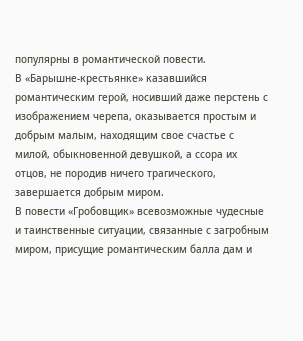популярны в романтической повести.
В «Барышне-крестьянке» казавшийся романтическим герой, носивший даже перстень с изображением черепа, оказывается простым и добрым малым, находящим свое счастье с милой, обыкновенной девушкой, а ссора их отцов, не породив ничего трагического, завершается добрым миром.
В повести «Гробовщик» всевозможные чудесные и таинственные ситуации, связанные с загробным миром, присущие романтическим балла дам и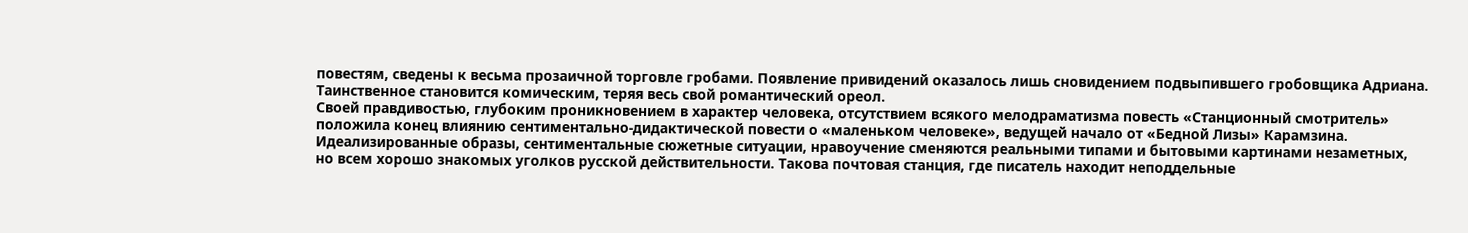повестям, сведены к весьма прозаичной торговле гробами. Появление привидений оказалось лишь сновидением подвыпившего гробовщика Адриана. Таинственное становится комическим, теряя весь свой романтический ореол.
Своей правдивостью, глубоким проникновением в характер человека, отсутствием всякого мелодраматизма повесть «Станционный смотритель» положила конец влиянию сентиментально-дидактической повести о «маленьком человеке», ведущей начало от «Бедной Лизы» Карамзина. Идеализированные образы, сентиментальные сюжетные ситуации, нравоучение сменяются реальными типами и бытовыми картинами незаметных, но всем хорошо знакомых уголков русской действительности. Такова почтовая станция, где писатель находит неподдельные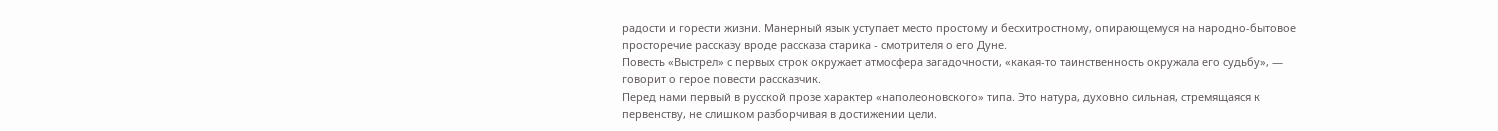радости и горести жизни. Манерный язык уступает место простому и бесхитростному, опирающемуся на народно-бытовое просторечие рассказу вроде рассказа старика - смотрителя о его Дуне.
Повесть «Выстрел» с первых строк окружает атмосфера загадочности, «какая-то таинственность окружала его судьбу», — говорит о герое повести рассказчик.
Перед нами первый в русской прозе характер «наполеоновского» типа. Это натура, духовно сильная, стремящаяся к первенству, не слишком разборчивая в достижении цели.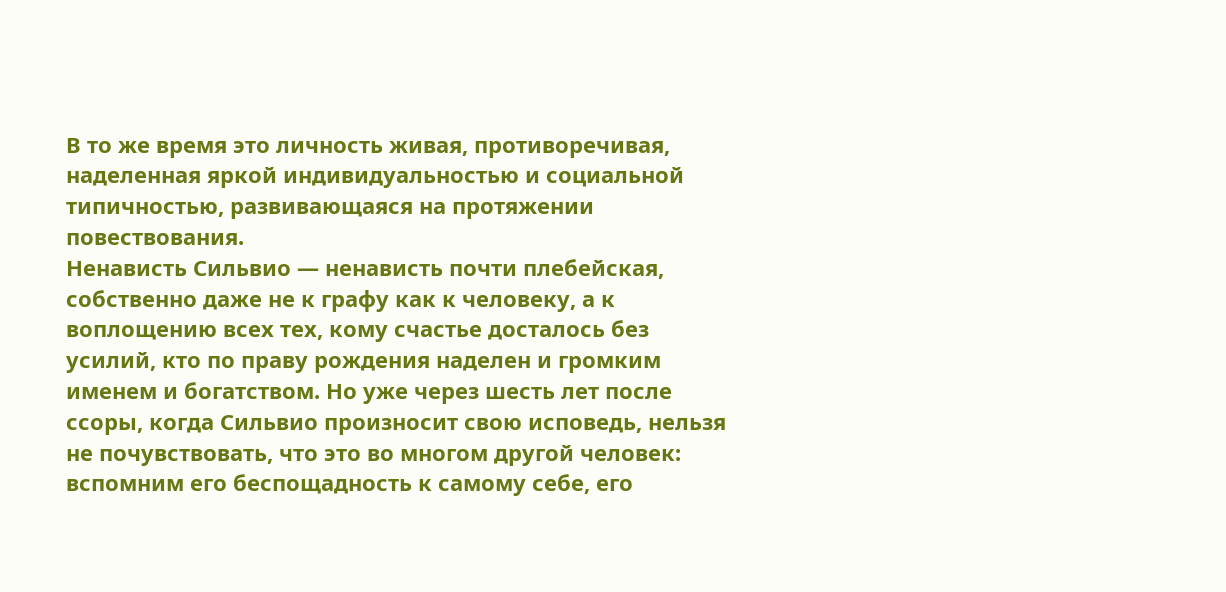В то же время это личность живая, противоречивая, наделенная яркой индивидуальностью и социальной типичностью, развивающаяся на протяжении повествования.
Ненависть Сильвио — ненависть почти плебейская, собственно даже не к графу как к человеку, а к воплощению всех тех, кому счастье досталось без усилий, кто по праву рождения наделен и громким именем и богатством. Но уже через шесть лет после ссоры, когда Сильвио произносит свою исповедь, нельзя не почувствовать, что это во многом другой человек: вспомним его беспощадность к самому себе, его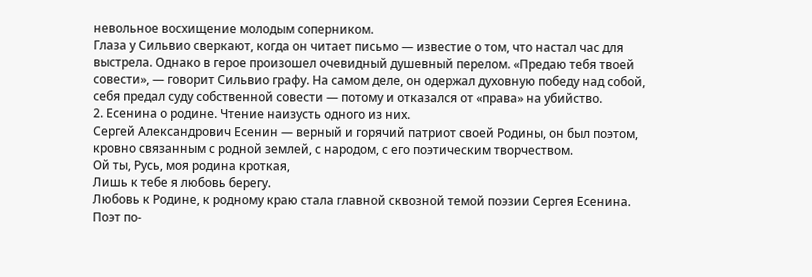невольное восхищение молодым соперником.
Глаза у Сильвио сверкают, когда он читает письмо — известие о том, что настал час для выстрела. Однако в герое произошел очевидный душевный перелом. «Предаю тебя твоей совести», — говорит Сильвио графу. На самом деле, он одержал духовную победу над собой, себя предал суду собственной совести — потому и отказался от «права» на убийство.
2. Есенина о родине. Чтение наизусть одного из них.
Сергей Александрович Есенин — верный и горячий патриот своей Родины, он был поэтом, кровно связанным с родной землей, с народом, с его поэтическим творчеством.
Ой ты, Русь, моя родина кроткая,
Лишь к тебе я любовь берегу.
Любовь к Родине, к родному краю стала главной сквозной темой поэзии Сергея Есенина. Поэт по-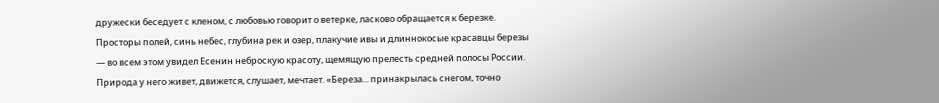дружески беседует с кленом, с любовью говорит о ветерке, ласково обращается к березке. Просторы полей, синь небес, глубина рек и озер, плакучие ивы и длиннокосые красавцы березы — во всем этом увидел Есенин неброскую красоту, щемящую прелесть средней полосы России. Природа у него живет, движется, слушает, мечтает. «Береза... принакрылась снегом, точно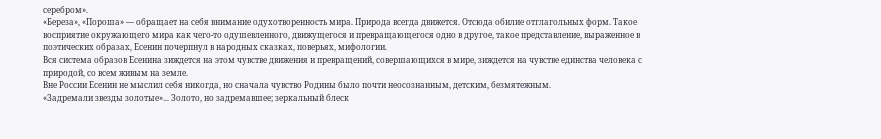серебром».
«Береза», «Пороша» — обращает на себя внимание одухотворенность мира. Природа всегда движется. Отсюда обилие отглагольных форм. Такое восприятие окружающего мира как чего-то одушевленного, движущегося и превращающегося одно в другое, такое представление, выраженное в поэтических образах, Есенин почерпнул в народных сказках, поверьях, мифологии.
Вся система образов Есенина зиждется на этом чувстве движения и превращений, совершающихся в мире, зиждется на чувстве единства человека с природой, со всем живым на земле.
Вне России Есенин не мыслил себя никогда, но сначала чувство Родины было почти неосознанным, детским, безмятежным.
«Задремали звезды золотые»... Золото, но задремавшее; зеркальный блеск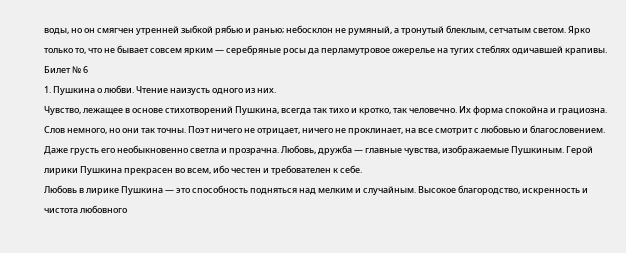воды, но он смягчен утренней зыбкой рябью и ранью; небосклон не румяный, а тронутый блеклым, сетчатым светом. Ярко только то, что не бывает совсем ярким — серебряные росы да перламутровое ожерелье на тугих стеблях одичавшей крапивы.
Билет № 6
1. Пушкина о любви. Чтение наизусть одного из них.
Чувство, лежащее в основе стихотворений Пушкина, всегда так тихо и кротко, так человечно. Их форма спокойна и грациозна. Слов немного, но они так точны. Поэт ничего не отрицает, ничего не проклинает, на все смотрит с любовью и благословением. Даже грусть его необыкновенно светла и прозрачна. Любовь, дружба — главные чувства, изображаемые Пушкиным. Герой лирики Пушкина прекрасен во всем, ибо честен и требователен к себе.
Любовь в лирике Пушкина — это способность подняться над мелким и случайным. Высокое благородство, искренность и чистота любовного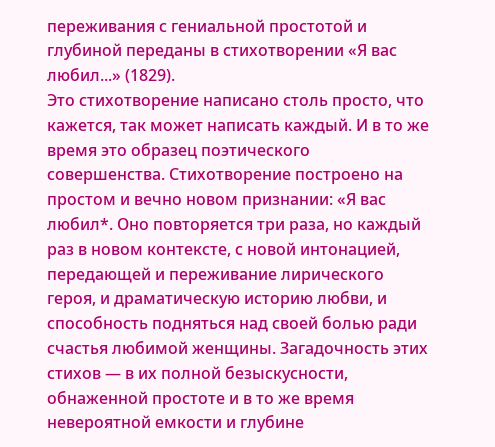переживания с гениальной простотой и глубиной переданы в стихотворении «Я вас любил...» (1829).
Это стихотворение написано столь просто, что кажется, так может написать каждый. И в то же время это образец поэтического совершенства. Стихотворение построено на простом и вечно новом признании: «Я вас любил*. Оно повторяется три раза, но каждый раз в новом контексте, с новой интонацией, передающей и переживание лирического героя, и драматическую историю любви, и способность подняться над своей болью ради счастья любимой женщины. Загадочность этих стихов — в их полной безыскусности, обнаженной простоте и в то же время невероятной емкости и глубине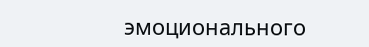эмоционального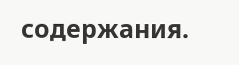содержания.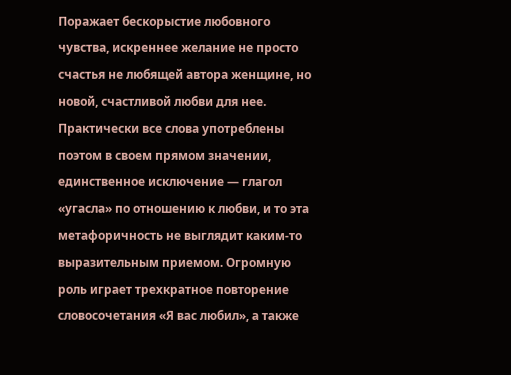Поражает бескорыстие любовного чувства, искреннее желание не просто счастья не любящей автора женщине, но новой, счастливой любви для нее.
Практически все слова употреблены поэтом в своем прямом значении, единственное исключение — глагол «угасла» по отношению к любви, и то эта метафоричность не выглядит каким-то выразительным приемом. Огромную роль играет трехкратное повторение словосочетания «Я вас любил», а также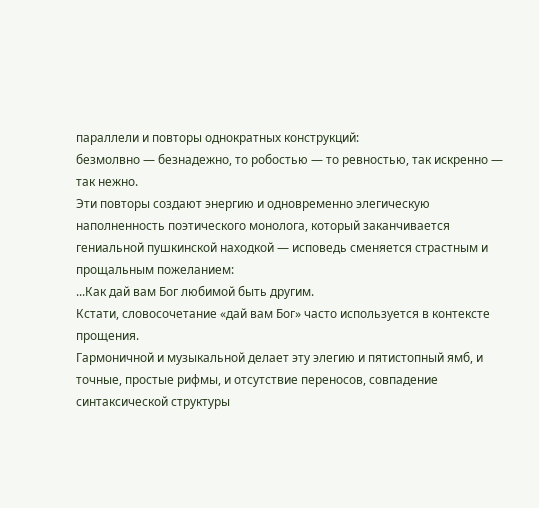параллели и повторы однократных конструкций:
безмолвно — безнадежно, то робостью — то ревностью, так искренно — так нежно.
Эти повторы создают энергию и одновременно элегическую наполненность поэтического монолога, который заканчивается гениальной пушкинской находкой — исповедь сменяется страстным и прощальным пожеланием:
...Как дай вам Бог любимой быть другим.
Кстати, словосочетание «дай вам Бог» часто используется в контексте прощения.
Гармоничной и музыкальной делает эту элегию и пятистопный ямб, и точные, простые рифмы, и отсутствие переносов, совпадение синтаксической структуры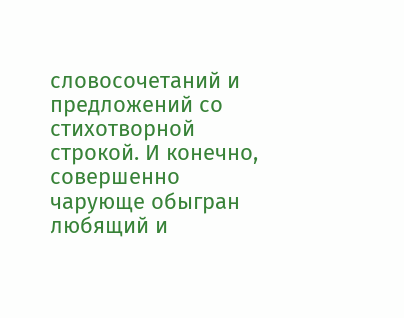словосочетаний и предложений со стихотворной строкой. И конечно, совершенно чарующе обыгран любящий и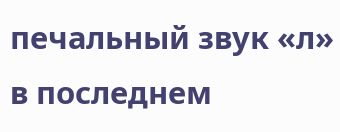печальный звук «л» в последнем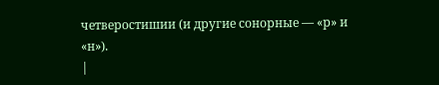четверостишии (и другие сонорные — «р» и «н»).
|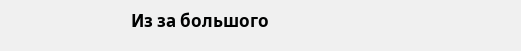Из за большого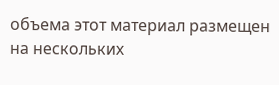объема этот материал размещен на нескольких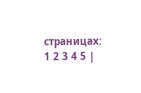страницах:
1 2 3 4 5 |